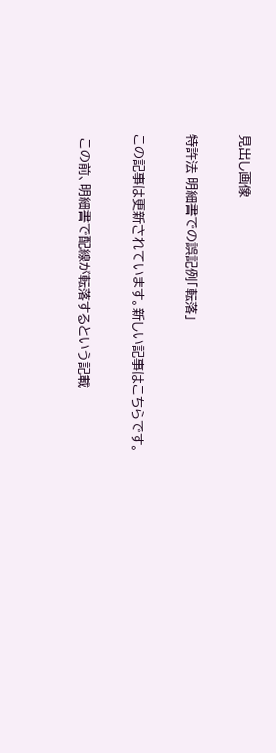見出し画像

特許法 明細書での誤記例「転落」

この記事は更新されています。新しい記事はこちらです。

 この前、明細書で配線が転落するという記載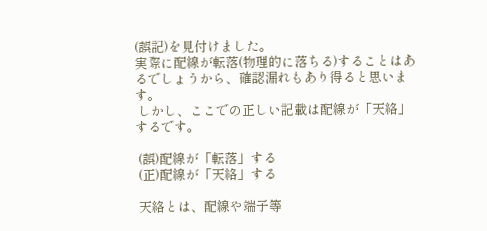(誤記)を見付けました。
実際に配線が転落(物理的に落ちる)することはあるでしょうから、確認漏れもあり得ると思います。
 しかし、ここでの正しい記載は配線が「天絡」するです。

 (誤)配線が「転落」する
 (正)配線が「天絡」する

 天絡とは、配線や端子等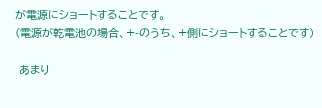が電源にショートすることです。
(電源が乾電池の場合、+-のうち、+側にショートすることです)

 あまり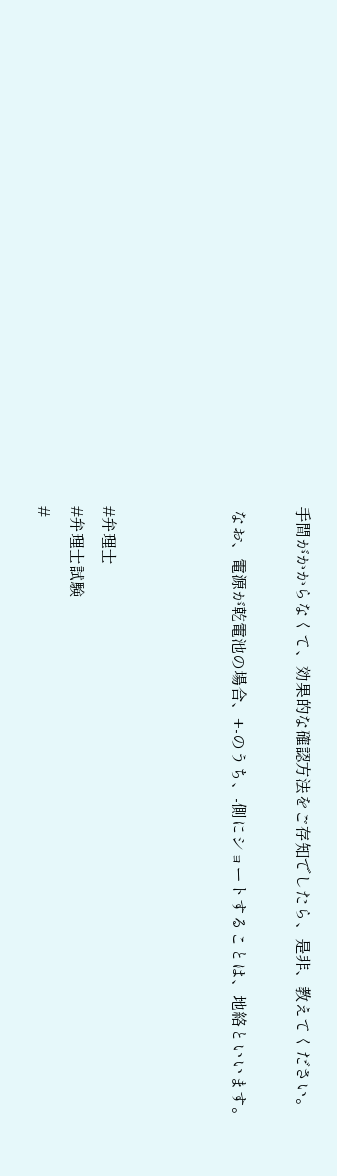手間がかからなくて、効果的な確認方法をご存知でしたら、是非、教えてください。

 なお、電源が乾電池の場合、+-のうち、-側にショートすることは、地絡といいます。



#弁理士
#弁理士試験
#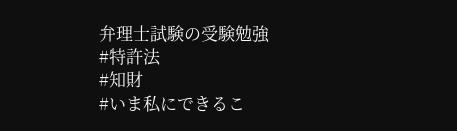弁理士試験の受験勉強
#特許法
#知財
#いま私にできるこ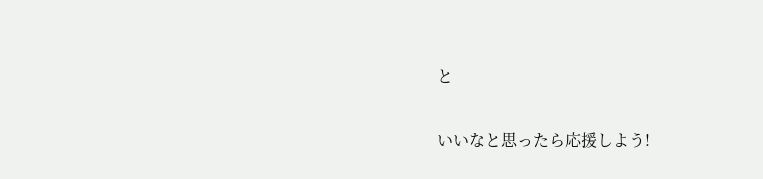と

いいなと思ったら応援しよう!